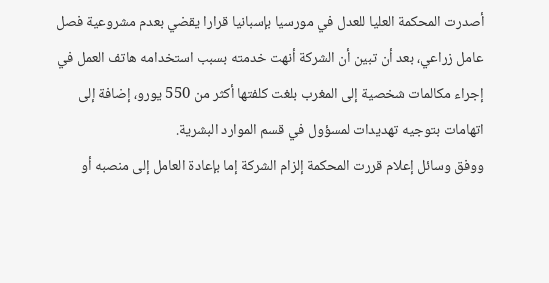أصدرت المحكمة العليا للعدل في مورسيا بإسبانيا قرارا يقضي بعدم مشروعية فصل عامل زراعي، بعد أن تبين أن الشركة أنهت خدمته بسبب استخدامه هاتف العمل في إجراء مكالمات شخصية إلى المغرب بلغت كلفتها أكثر من 550 يورو، إضافة إلى اتهامات بتوجيه تهديدات لمسؤول في قسم الموارد البشرية.
ووفق وسائل إعلام قررت المحكمة إلزام الشركة إما بإعادة العامل إلى منصبه أو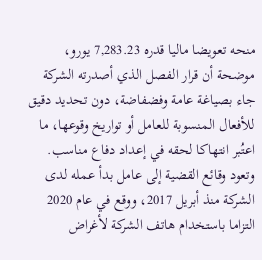منحه تعويضا ماليا قدره 7,283.23 يورو، موضحة أن قرار الفصل الذي أصدرته الشركة جاء بصياغة عامة وفضفاضة، دون تحديد دقيق للأفعال المنسوبة للعامل أو تواريخ وقوعها، ما اعتُبر انتهاكا لحقه في إعداد دفاع مناسب.
وتعود وقائع القضية إلى عامل بدأ عمله لدى الشركة منذ أبريل 2017، ووقع في عام 2020 التزاما باستخدام هاتف الشركة لأغراض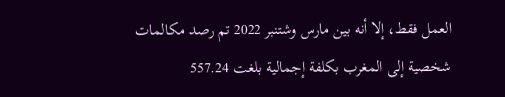العمل فقط، إلا أنه بين مارس وشتنبر 2022 تم رصد مكالمات شخصية إلى المغرب بكلفة إجمالية بلغت 557.24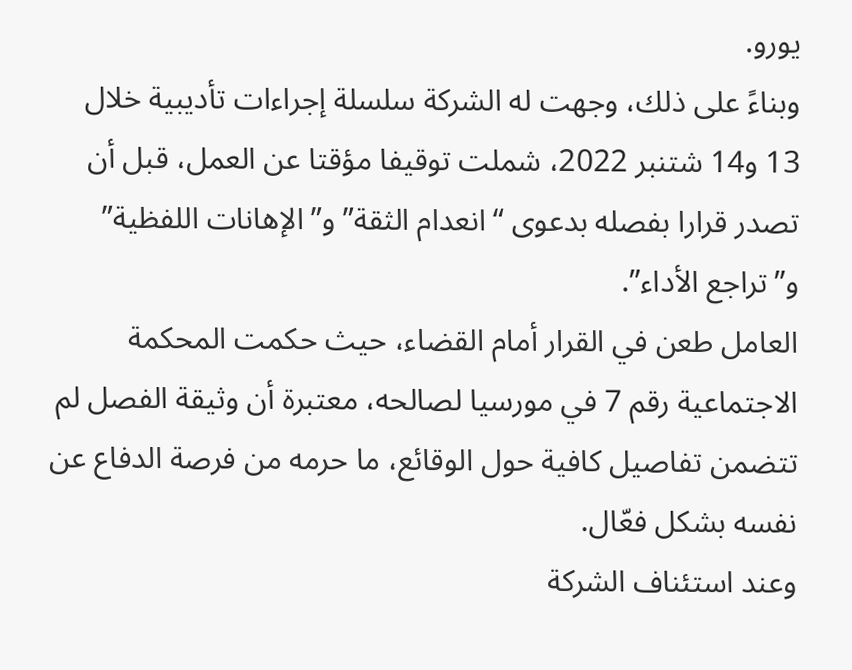يورو.
وبناءً على ذلك، وجهت له الشركة سلسلة إجراءات تأديبية خلال 13 و14 شتنبر 2022، شملت توقيفا مؤقتا عن العمل، قبل أن تصدر قرارا بفصله بدعوى “انعدام الثقة” و”الإهانات اللفظية” و”تراجع الأداء”.
العامل طعن في القرار أمام القضاء، حيث حكمت المحكمة الاجتماعية رقم 7 في مورسيا لصالحه، معتبرة أن وثيقة الفصل لم تتضمن تفاصيل كافية حول الوقائع، ما حرمه من فرصة الدفاع عن نفسه بشكل فعّال.
وعند استئناف الشركة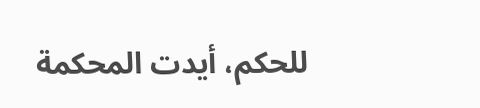للحكم، أيدت المحكمة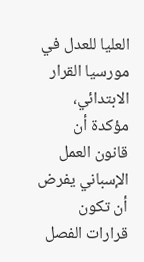العليا للعدل في مورسيا القرار الابتدائي، مؤكدة أن قانون العمل الإسباني يفرض أن تكون قرارات الفصل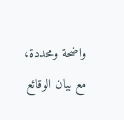واضحة ومحددة، مع بيان الوقائع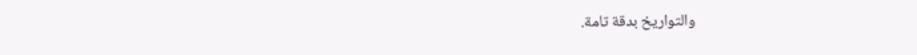والتواريخ بدقة تامة.